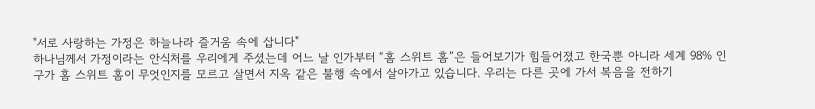"서로 사랑하는 가정은 하늘나라 즐거움 속에 삽니다"
하나님께서 가정이라는 안식처를 우리에게 주셨는데 어느 날 인가부터 “홈 스위트 홈”은 들어보기가 힘들어졌고 한국뿐 아니라 세계 98% 인구가 홈 스위트 홈이 무엇인지를 모르고 살면서 지옥 같은 불행 속에서 살아가고 있습니다. 우리는 다른 곳에 가서 복음을 전하기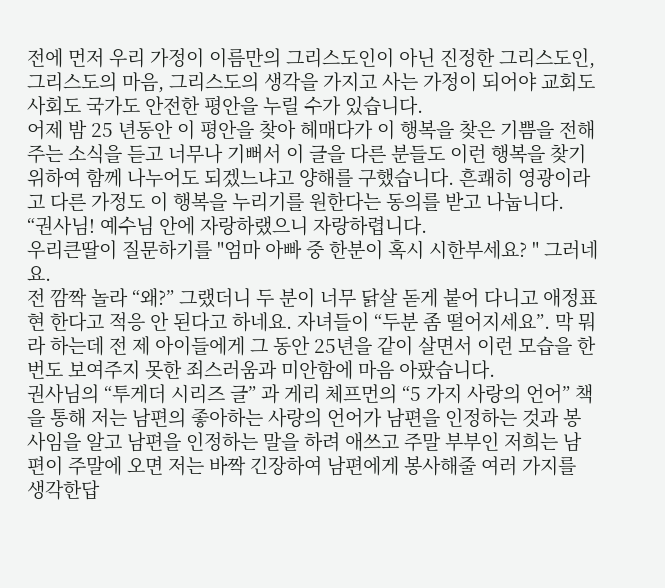전에 먼저 우리 가정이 이름만의 그리스도인이 아닌 진정한 그리스도인, 그리스도의 마음, 그리스도의 생각을 가지고 사는 가정이 되어야 교회도 사회도 국가도 안전한 평안을 누릴 수가 있습니다.
어제 밤 25 년동안 이 평안을 찾아 헤매다가 이 행복을 찾은 기쁨을 전해 주는 소식을 듣고 너무나 기뻐서 이 글을 다른 분들도 이런 행복을 찾기 위하여 함께 나누어도 되겠느냐고 양해를 구했습니다. 흔쾌히 영광이라고 다른 가정도 이 행복을 누리기를 원한다는 동의를 받고 나눕니다.
“권사님! 예수님 안에 자랑하랬으니 자랑하렵니다.
우리큰딸이 질문하기를 "엄마 아빠 중 한분이 혹시 시한부세요? " 그러네요.
전 깜짝 놀라 “왜?” 그랬더니 두 분이 너무 닭살 돋게 붙어 다니고 애정표현 한다고 적응 안 된다고 하네요. 자녀들이 “두분 좀 떨어지세요”. 막 뭐라 하는데 전 제 아이들에게 그 동안 25년을 같이 살면서 이런 모습을 한번도 보여주지 못한 죄스러움과 미안함에 마음 아팠습니다.
권사님의 “투게더 시리즈 글” 과 게리 체프먼의 “5 가지 사랑의 언어” 책을 통해 저는 남편의 좋아하는 사랑의 언어가 남편을 인정하는 것과 봉사임을 알고 남편을 인정하는 말을 하려 애쓰고 주말 부부인 저희는 남편이 주말에 오면 저는 바짝 긴장하여 남편에게 봉사해줄 여러 가지를 생각한답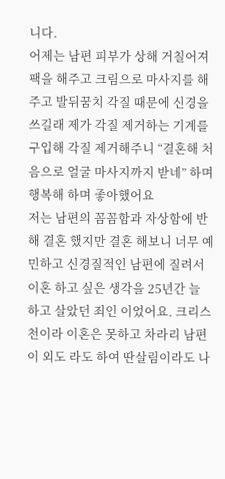니다.
어제는 남편 피부가 상해 거칠어져 팩을 해주고 크림으로 마사지를 해주고 발뒤꿈치 각질 때문에 신경을 쓰길래 제가 각질 제거하는 기계를 구입해 각질 제거해주니 “결혼해 처음으로 얼굴 마사지까지 받네” 하며 행복해 하며 좋아했어요
저는 남편의 꼼꼼함과 자상함에 반해 결혼 했지만 결혼 해보니 너무 예민하고 신경질적인 남편에 질려서 이혼 하고 싶은 생각을 25년간 늘 하고 살았던 죄인 이었어요. 크리스천이라 이혼은 못하고 차라리 남편이 외도 라도 하여 딴살림이라도 나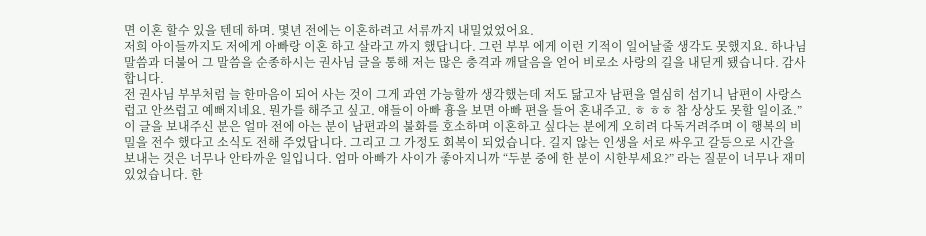면 이혼 할수 있을 텐데 하며. 몇년 전에는 이혼하려고 서류까지 내밀었었어요.
저희 아이들까지도 저에게 아빠랑 이혼 하고 살라고 까지 했답니다. 그런 부부 에게 이런 기적이 일어날줄 생각도 못했지요. 하나님 말씀과 더불어 그 말씀을 순종하시는 권사님 글을 통해 저는 많은 충격과 깨달음을 얻어 비로소 사랑의 길을 내딛게 됐습니다. 감사합니다.
전 권사님 부부처럼 늘 한마음이 되어 사는 것이 그게 과연 가능할까 생각했는데 저도 닮고자 남편을 열심히 섬기니 남편이 사랑스럽고 안쓰럽고 예뻐지네요. 뭔가를 해주고 싶고. 얘들이 아빠 흉을 보면 아빠 편을 들어 혼내주고. ㅎ ㅎㅎ 참 상상도 못할 일이죠.”
이 글을 보내주신 분은 얼마 전에 아는 분이 남편과의 불화를 호소하며 이혼하고 싶다는 분에게 오히려 다독거려주며 이 행복의 비밀을 전수 했다고 소식도 전해 주었답니다. 그리고 그 가정도 회복이 되었습니다. 길지 않는 인생을 서로 싸우고 갈등으로 시간을 보내는 것은 너무나 안타까운 일입니다. 엄마 아빠가 사이가 좋아지니까 “두분 중에 한 분이 시한부세요?” 라는 질문이 너무나 재미있었습니다. 한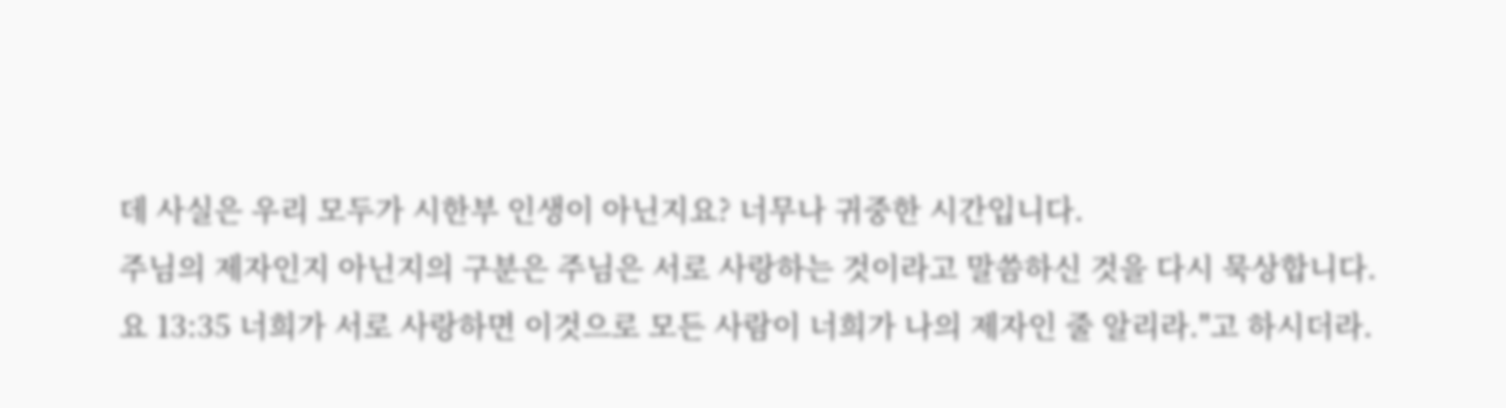데 사실은 우리 모두가 시한부 인생이 아닌지요? 너무나 귀중한 시간입니다.
주님의 제자인지 아닌지의 구분은 주님은 서로 사랑하는 것이라고 말씀하신 것을 다시 묵상합니다.
요 13:35 너희가 서로 사랑하면 이것으로 모든 사람이 너희가 나의 제자인 줄 알리라."고 하시더라.